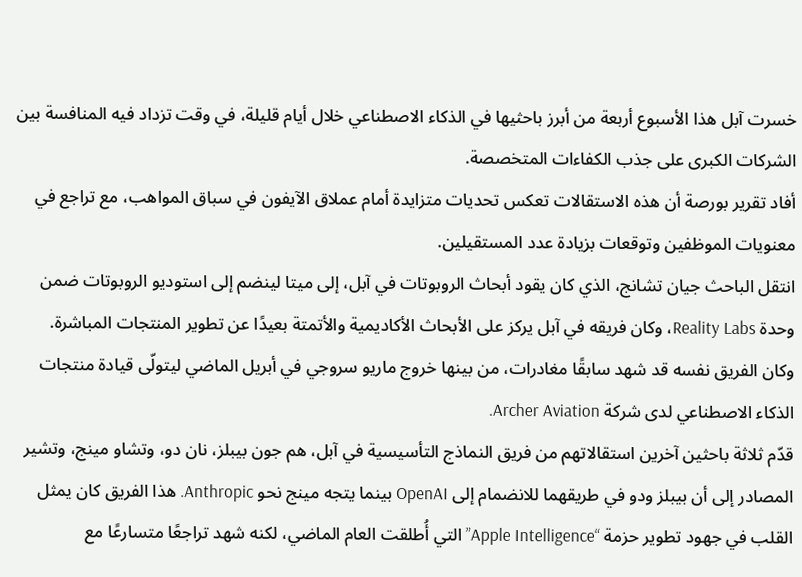خسرت آبل هذا الأسبوع أربعة من أبرز باحثيها في الذكاء الاصطناعي خلال أيام قليلة، في وقت تزداد فيه المنافسة بين الشركات الكبرى على جذب الكفاءات المتخصصة.
أفاد تقرير بورصة أن هذه الاستقالات تعكس تحديات متزايدة أمام عملاق الآيفون في سباق المواهب، مع تراجع في معنويات الموظفين وتوقعات بزيادة عدد المستقيلين.
انتقل الباحث جيان تشانج، الذي كان يقود أبحاث الروبوتات في آبل، إلى ميتا لينضم إلى استوديو الروبوتات ضمن وحدة Reality Labs، وكان فريقه في آبل يركز على الأبحاث الأكاديمية والأتمتة بعيدًا عن تطوير المنتجات المباشرة.
وكان الفريق نفسه قد شهد سابقًا مغادرات، من بينها خروج ماريو سروجي في أبريل الماضي ليتولّى قيادة منتجات الذكاء الاصطناعي لدى شركة Archer Aviation.
قدّم ثلاثة باحثين آخرين استقالاتهم من فريق النماذج التأسيسية في آبل، هم جون بيبلز، نان دو، وتشاو مينج، وتشير المصادر إلى أن بيبلز ودو في طريقهما للانضمام إلى OpenAI بينما يتجه مينج نحو Anthropic. هذا الفريق كان يمثل القلب في جهود تطوير حزمة “Apple Intelligence” التي أُطلقت العام الماضي، لكنه شهد تراجعًا متسارعًا مع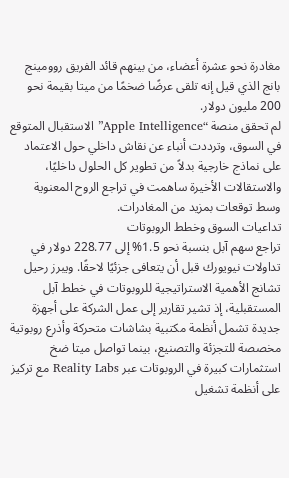مغادرة نحو عشرة أعضاء، من بينهم قائد الفريق روومينج بانج الذي قيل إنه تلقى عرضًا ضخمًا من ميتا بقيمة نحو 200 مليون دولار.
لم تحقق منصة “Apple Intelligence” الاستقبال المتوقع في السوق، وترددت أنباء عن نقاش داخلي حول الاعتماد على نماذج خارجية بدلاً من تطوير كل الحلول داخليًا، والاستقالات الأخيرة ساهمت في تراجع الروح المعنوية وسط توقعات بمزيد من المغادرات.
تداعيات السوق وخطط الروبوتات
تراجع سهم آبل بنسبة نحو 1.5% إلى 228.77 دولار في تداولات نيويورك قبل أن يتعافى جزئيًا لاحقًا. ويبرز رحيل تشانج الأهمية الاستراتيجية للروبوتات في خطط آبل المستقبلية، إذ تشير تقارير إلى عمل الشركة على أجهزة جديدة تشمل أنظمة مكتبية بشاشات متحركة وأذرع روبوتية مخصصة للتجزئة والتصنيع، بينما تواصل ميتا ضخ استثمارات كبيرة في الروبوتات عبر Reality Labs مع تركيز على أنظمة تشغيل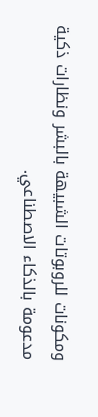ومكونات للروبوتات الشبيهة بالبشر ونظارات ذكية مدعومة بالذكاء الاصطناعي.